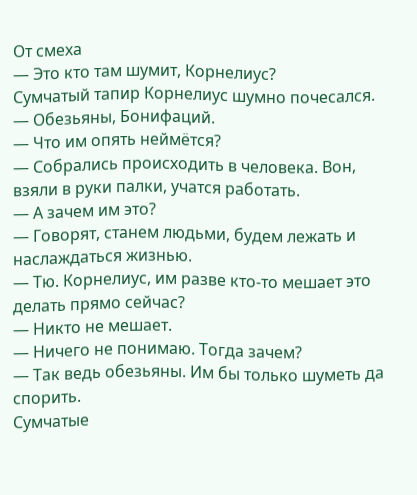От смеха
— Это кто там шумит, Корнелиус?
Сумчатый тапир Корнелиус шумно почесался.
— Обезьяны, Бонифаций.
— Что им опять неймётся?
— Собрались происходить в человека. Вон, взяли в руки палки, учатся работать.
— А зачем им это?
— Говорят, станем людьми, будем лежать и наслаждаться жизнью.
— Тю. Корнелиус, им разве кто-то мешает это делать прямо сейчас?
— Никто не мешает.
— Ничего не понимаю. Тогда зачем?
— Так ведь обезьяны. Им бы только шуметь да спорить.
Сумчатые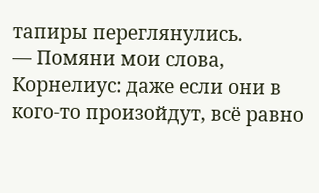тапиры переглянулись.
— Помяни мои слова, Корнелиус: даже если они в кого-то произойдут, всё равно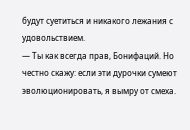будут суетиться и никакого лежания с удовольствием.
— Ты как всегда прав, Бонифаций. Но честно скажу: если эти дурочки сумеют эволюционировать, я вымру от смеха.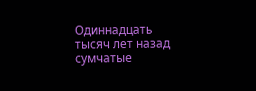Одиннадцать тысяч лет назад сумчатые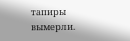тапиры вымерли.